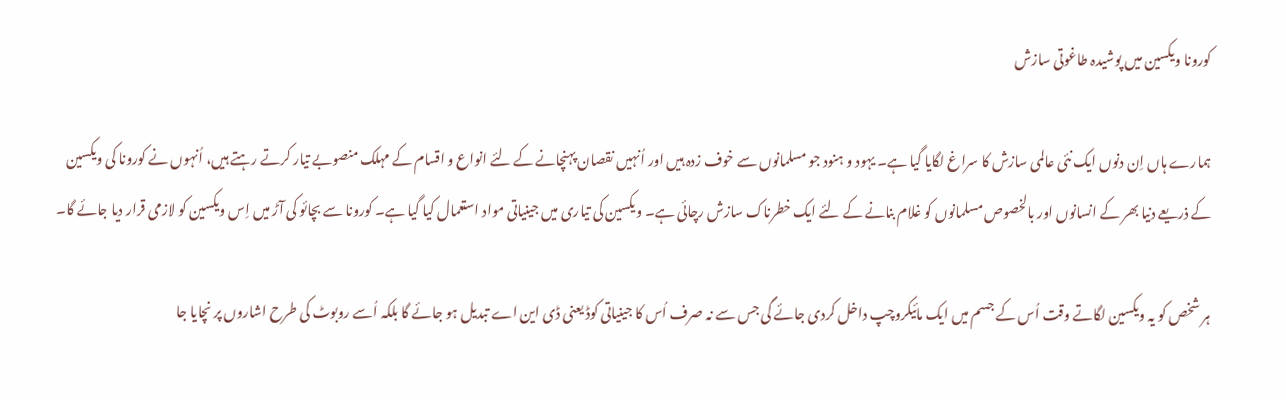کورونا ویکسین میں پوشیدہ طاغوتی سازش

ہمارے ہاں اِن دنوں ایک نئی عالمی سازش کا سراغ لگایا گیا ہے۔ یہود و ہنود جو مسلمانوں سے خوف زدہ ہیں اور اُنہیں نقصان پہنچانے کے لئے انواع و اقسام کے مہلک منصوبے تیار کرتے رہتے ہیں، اُنہوں نے کورونا کی ویکسین کے ذریعے دنیا بھر کے انسانوں اور بالخصوص مسلمانوں کو غلام بنانے کے لئے ایک خطرناک سازش رچائی ہے۔ ویکسین کی تیاری میں جینیاتی مواد استعمال کیا گیا ہے۔ کورونا سے بچائو کی آڑ میں اِس ویکسین کو لازمی قرار دیا جائے گا۔

ہر شخص کو یہ ویکسین لگاتے وقت اُس کے جسم میں ایک مائیکروچپ داخل کردی جائے گی جس سے نہ صرف اُس کا جینیاتی کوڈ یعنی ڈی این اے تبدیل ہو جائے گا بلکہ اُسے روبوٹ کی طرح اشاروں پر نچایا جا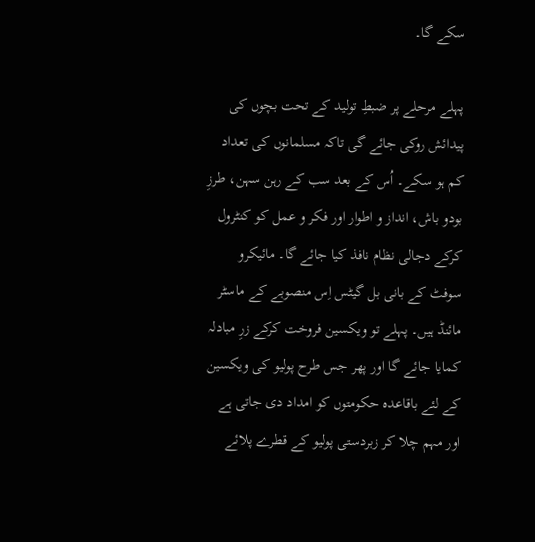سکے گا۔

پہلے مرحلے پر ضبطِ تولید کے تحت بچوں کی پیدائش روکی جائے گی تاکہ مسلمانوں کی تعداد کم ہو سکے۔ اُس کے بعد سب کے رہن سہن، طرزِ بودو باش، انداز و اطوار اور فکر و عمل کو کنٹرول کرکے دجالی نظام نافذ کیا جائے گا۔ مائیکرو سوفٹ کے بانی بل گیٹس اِس منصوبے کے ماسٹر مائنڈ ہیں۔ پہلے تو ویکسین فروخت کرکے زرِ مبادلہ کمایا جائے گا اور پھر جس طرح پولیو کی ویکسین کے لئے باقاعدہ حکومتوں کو امداد دی جاتی ہے اور مہم چلا کر زبردستی پولیو کے قطرے پلائے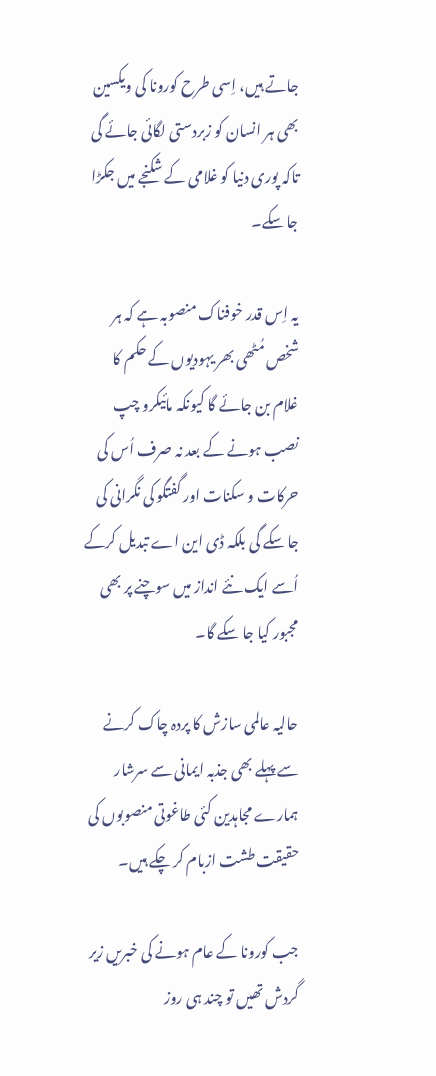جاتے ہیں، اِسی طرح کورونا کی ویکسین بھی ہر انسان کو زبردستی لگائی جائے گی تاکہ پوری دنیا کو غلامی کے شکنجے میں جکڑا جا سکے۔

یہ اِس قدر خوفناک منصوبہ ہے کہ ہر شخص مُٹھی بھر یہودیوں کے حکم کا غلام بن جائے گا کیونکہ مائیکرو چپ نصب ہونے کے بعد نہ صرف اُس کی حرکات و سکنات اور گفتگو کی نگرانی کی جا سکے گی بلکہ ڈی این اے تبدیل کرکے اُسے ایک نئے انداز میں سوچنے پر بھی مجبور کیا جا سکے گا۔

حالیہ عالمی سازش کا پردہ چاک کرنے سے پہلے بھی جذبہ ایمانی سے سرشار ہمارے مجاہدین کئی طاغوتی منصوبوں کی حقیقت طشت ازبام کر چکے ہیں۔

جب کورونا کے عام ہونے کی خبریں زیر گردش تھیں تو چند ہی روز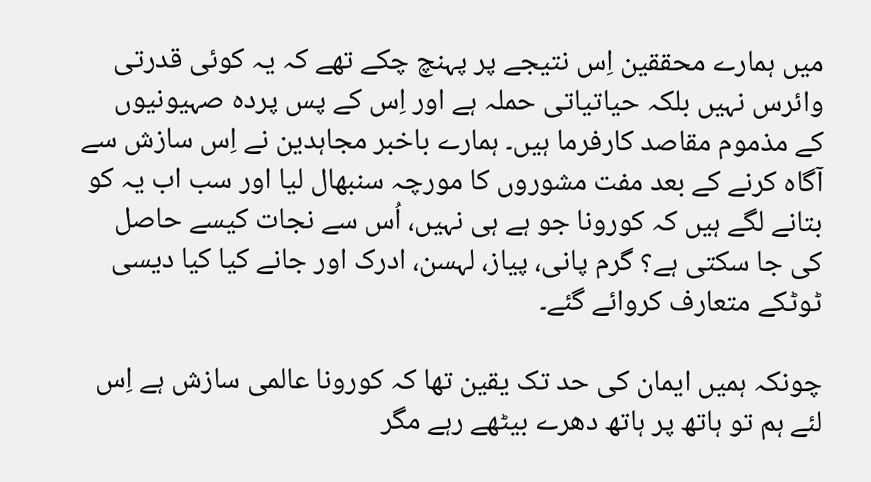میں ہمارے محققین اِس نتیجے پر پہنچ چکے تھے کہ یہ کوئی قدرتی وائرس نہیں بلکہ حیاتیاتی حملہ ہے اور اِس کے پس پردہ صہیونیوں کے مذموم مقاصد کارفرما ہیں۔ ہمارے باخبر مجاہدین نے اِس سازش سے آگاہ کرنے کے بعد مفت مشوروں کا مورچہ سنبھال لیا اور سب اب یہ کو بتانے لگے ہیں کہ کورونا جو ہے ہی نہیں، اُس سے نجات کیسے حاصل کی جا سکتی ہے؟ گرم پانی، پیاز، لہسن، ادرک اور جانے کیا کیا دیسی ٹوٹکے متعارف کروائے گئے۔

چونکہ ہمیں ایمان کی حد تک یقین تھا کہ کورونا عالمی سازش ہے اِس لئے ہم تو ہاتھ پر ہاتھ دھرے بیٹھے رہے مگر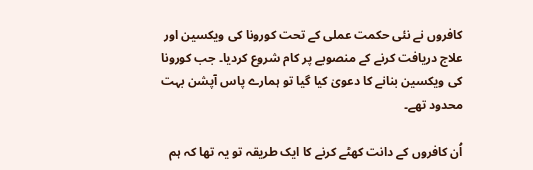کافروں نے نئی حکمت عملی کے تحت کورونا کی ویکسین اور علاج دریافت کرنے کے منصوبے پر کام شروع کردیا۔ جب کورونا کی ویکسین بنانے کا دعویٰ کیا گیا تو ہمارے پاس آپشن بہت محدود تھے۔

اُن کافروں کے دانت کھٹے کرنے کا ایک طریقہ تو یہ تھا کہ ہم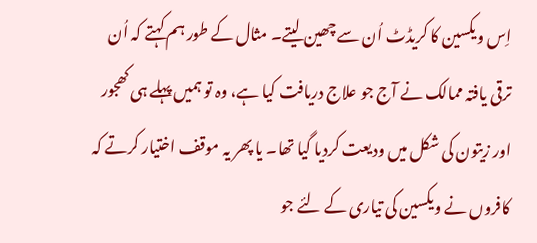اِس ویکسین کا کریڈٹ اُن سے چھین لیتے۔ مثال کے طور ہم کہتے کہ اُن ترقی یافتہ ممالک نے آج جو علاج دریافت کیا ہے، وہ تو ہمیں پہلے ہی کھجور اور زیتون کی شکل میں ودیعت کردیا گیا تھا۔ یا پھر یہ موقف اختیار کرتے کہ کافروں نے ویکسین کی تیاری کے لئے جو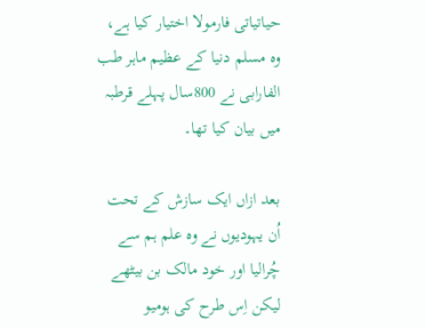حیاتیاتی فارمولا اختیار کیا ہے، وہ مسلم دنیا کے عظیم ماہر طب الفارابی نے 800سال پہلے قرطبہ میں بیان کیا تھا۔

بعد ازاں ایک سازش کے تحت اُن یہودیوں نے وہ علم ہم سے چُرالیا اور خود مالک بن بیٹھے لیکن اِس طرح کی ہومیو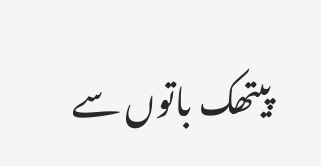پیتھک باتوں سے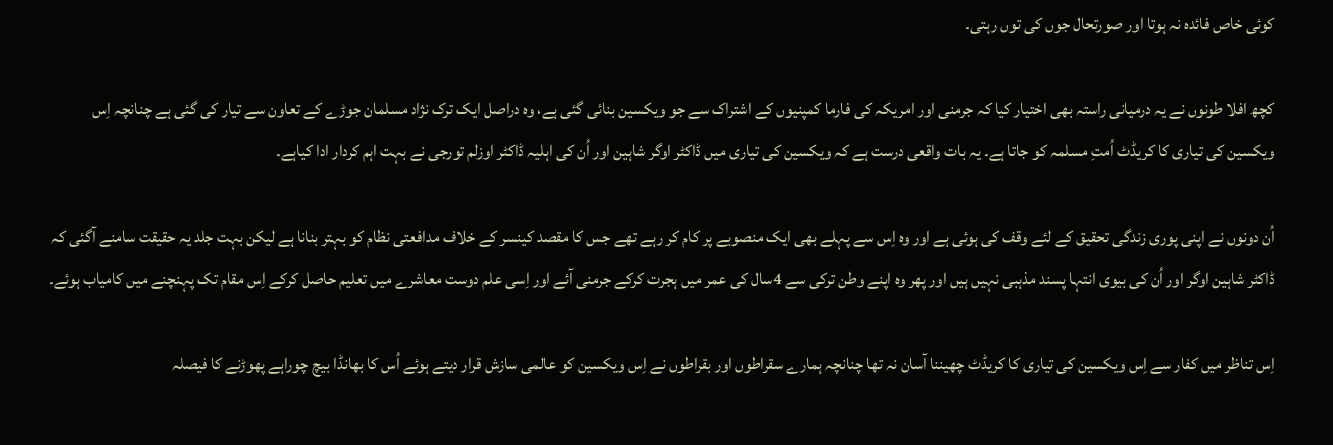کوئی خاص فائدہ نہ ہوتا اور صورتحال جوں کی توں رہتی۔

کچھ افلا طونوں نے یہ درمیانی راستہ بھی اختیار کیا کہ جرمنی اور امریکہ کی فارما کمپنیوں کے اشتراک سے جو ویکسین بنائی گئی ہے، وہ دراصل ایک ترک نژاد مسلمان جوڑے کے تعاون سے تیار کی گئی ہے چنانچہ اِس ویکسین کی تیاری کا کریڈٹ اُمتِ مسلمہ کو جاتا ہے۔ یہ بات واقعی درست ہے کہ ویکسین کی تیاری میں ڈاکٹر اوگر شاہین اور اُن کی اہلیہ ڈاکٹر اوزلم تورجی نے بہت اہم کردار ادا کیاہے۔

اُن دونوں نے اپنی پوری زندگی تحقیق کے لئے وقف کی ہوئی ہے اور وہ اِس سے پہلے بھی ایک منصوبے پر کام کر رہے تھے جس کا مقصد کینسر کے خلاف مدافعتی نظام کو بہتر بنانا ہے لیکن بہت جلد یہ حقیقت سامنے آگئی کہ ڈاکٹر شاہین اوگر اور اُن کی بیوی انتہا پسند مذہبی نہیں ہیں اور پھر وہ اپنے وطن ترکی سے 4سال کی عمر میں ہجرت کرکے جرمنی آئے اور اِسی علم دوست معاشرے میں تعلیم حاصل کرکے اِس مقام تک پہنچنے میں کامیاب ہوئے۔

اِس تناظر میں کفار سے اِس ویکسین کی تیاری کا کریڈٹ چھیننا آسان نہ تھا چنانچہ ہمارے سقراطوں اور بقراطوں نے اِس ویکسین کو عالمی سازش قرار دیتے ہوئے اُس کا بھانڈا بیچ چوراہے پھوڑنے کا فیصلہ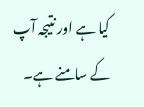کیا ہے اور نتیجہ آپ کے سامنے ہے۔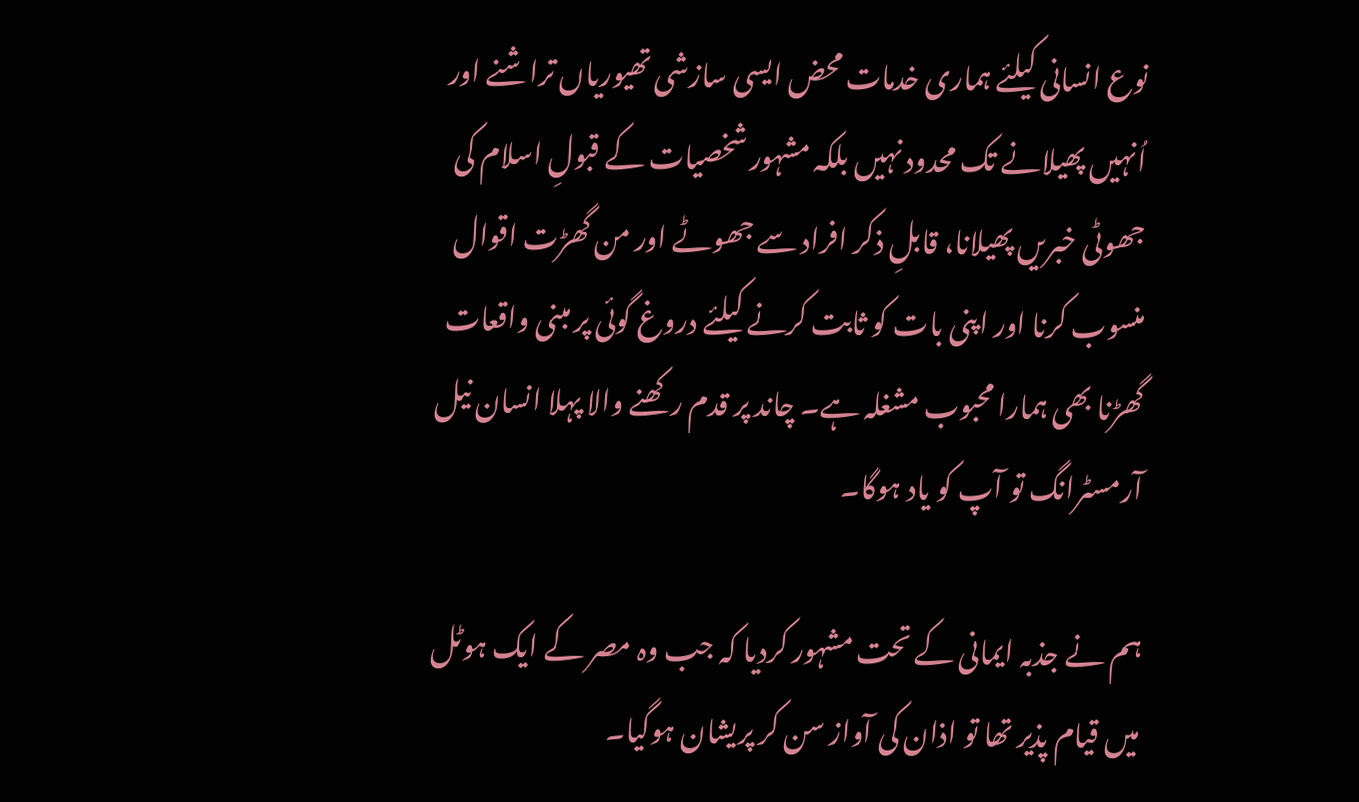نوع انسانی کیلئے ہماری خدمات محض ایسی سازشی تھیوریاں تراشنے اور اُنہیں پھیلانے تک محدود نہیں بلکہ مشہور شخصیات کے قبولِ اسلام کی جھوٹی خبریں پھیلانا، قابلِ ذکر افراد سے جھوٹے اور من گھڑت اقوال منسوب کرنا اور اپنی بات کو ثابت کرنے کیلئے دروغ گوئی پر مبنی واقعات گھڑنا بھی ہمارا محبوب مشغلہ ہے۔ چاند پر قدم رکھنے والا پہلا انسان نیل آرمسٹرانگ تو آپ کو یاد ہوگا۔

ہم نے جذبہ ایمانی کے تحت مشہور کردیا کہ جب وہ مصر کے ایک ہوٹل میں قیام پذیر تھا تو اذان کی آواز سن کر پریشان ہوگیا۔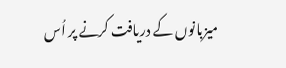میزبانوں کے دریافت کرنے پر اُس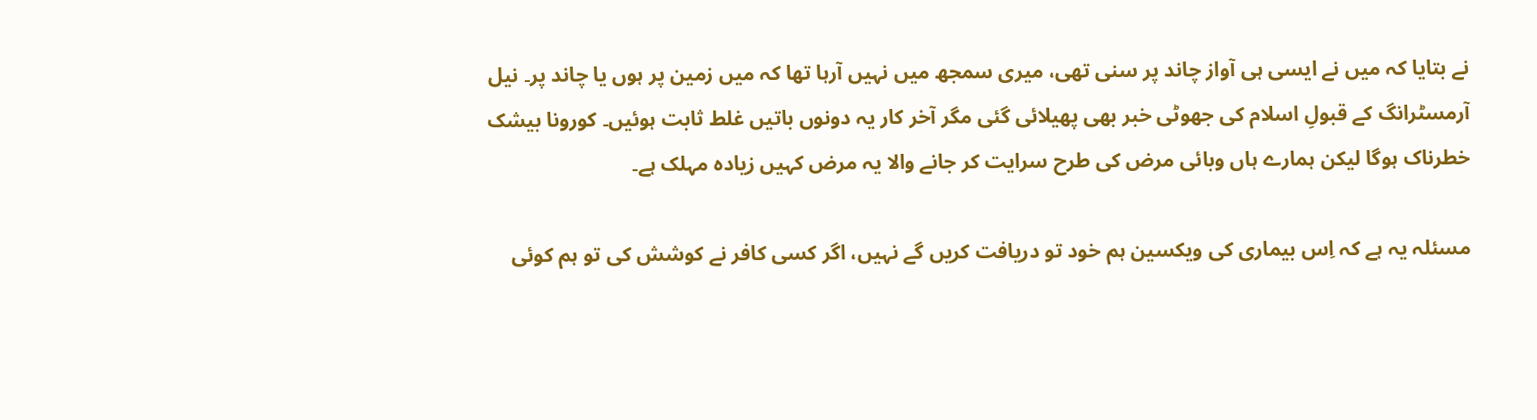نے بتایا کہ میں نے ایسی ہی آواز چاند پر سنی تھی، میری سمجھ میں نہیں آرہا تھا کہ میں زمین پر ہوں یا چاند پر۔ نیل آرمسٹرانگ کے قبولِ اسلام کی جھوٹی خبر بھی پھیلائی گئی مگر آخر کار یہ دونوں باتیں غلط ثابت ہوئیں۔ کورونا بیشک خطرناک ہوگا لیکن ہمارے ہاں وبائی مرض کی طرح سرایت کر جانے والا یہ مرض کہیں زیادہ مہلک ہے۔

مسئلہ یہ ہے کہ اِس بیماری کی ویکسین ہم خود تو دریافت کریں گے نہیں، اگر کسی کافر نے کوشش کی تو ہم کوئی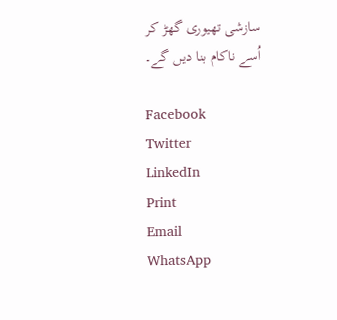سازشی تھیوری گھڑ کر اُسے ناکام بنا دیں گے۔

Facebook
Twitter
LinkedIn
Print
Email
WhatsApp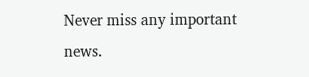Never miss any important news.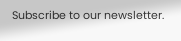Subscribe to our newsletter.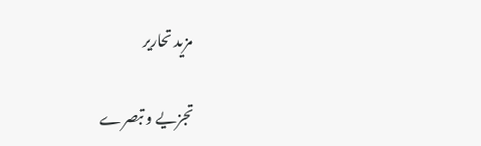مزید تحاریر

تجزیے و تبصرے